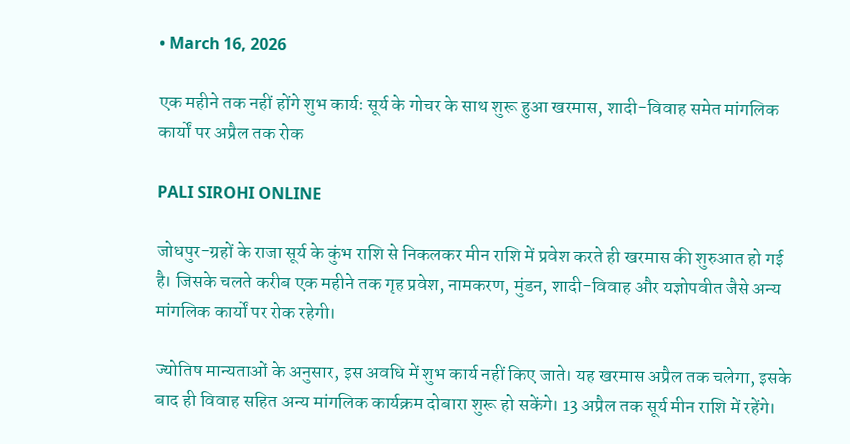• March 16, 2026

एक महीने तक नहीं होंगे शुभ कार्यः सूर्य के गोचर के साथ शुरू हुआ खरमास, शादी-विवाह समेत मांगलिक कार्यों पर अप्रैल तक रोक

PALI SIROHI ONLINE

जोधपुर-ग्रहों के राजा सूर्य के कुंभ राशि से निकलकर मीन राशि में प्रवेश करते ही खरमास की शुरुआत हो गई है। जिसके चलते करीब एक महीने तक गृह प्रवेश, नामकरण, मुंडन, शादी-विवाह और यज्ञोपवीत जैसे अन्य मांगलिक कार्यों पर रोक रहेगी।

ज्योतिष मान्यताओं के अनुसार, इस अवधि में शुभ कार्य नहीं किए जाते। यह खरमास अप्रैल तक चलेगा, इसके बाद ही विवाह सहित अन्य मांगलिक कार्यक्रम दोबारा शुरू हो सकेंगे। 13 अप्रैल तक सूर्य मीन राशि में रहेंगे।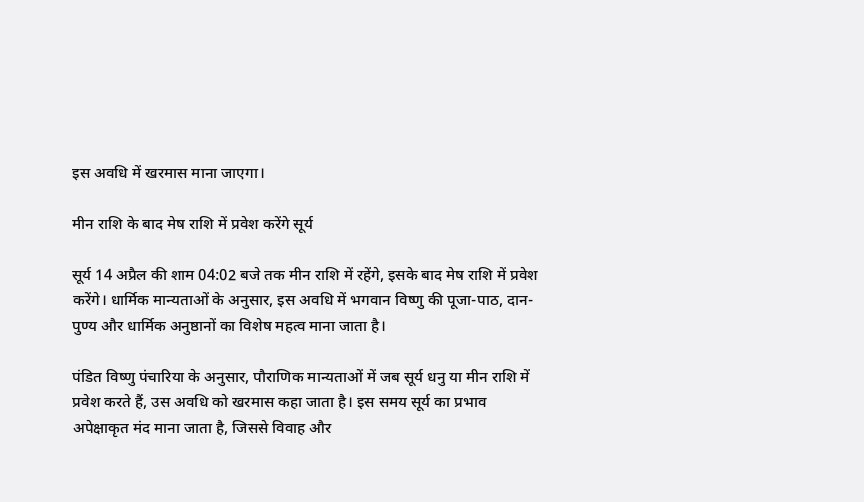इस अवधि में खरमास माना जाएगा।

मीन राशि के बाद मेष राशि में प्रवेश करेंगे सूर्य

सूर्य 14 अप्रैल की शाम 04:02 बजे तक मीन राशि में रहेंगे, इसके बाद मेष राशि में प्रवेश करेंगे। धार्मिक मान्यताओं के अनुसार, इस अवधि में भगवान विष्णु की पूजा-पाठ, दान-पुण्य और धार्मिक अनुष्ठानों का विशेष महत्व माना जाता है।

पंडित विष्णु पंचारिया के अनुसार, पौराणिक मान्यताओं में जब सूर्य धनु या मीन राशि में प्रवेश करते हैं, उस अवधि को खरमास कहा जाता है। इस समय सूर्य का प्रभाव अपेक्षाकृत मंद माना जाता है, जिससे विवाह और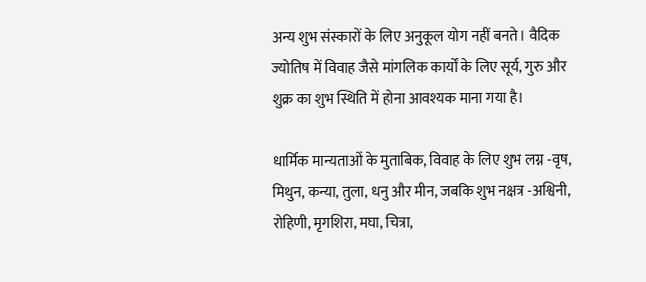अन्य शुभ संस्कारों के लिए अनुकूल योग नहीं बनते। वैदिक ज्योतिष में विवाह जैसे मांगलिक कार्यों के लिए सूर्य, गुरु और शुक्र का शुभ स्थिति में होना आवश्यक माना गया है।

धार्मिक मान्यताओं के मुताबिक, विवाह के लिए शुभ लग्न -वृष, मिथुन, कन्या, तुला, धनु और मीन, जबकि शुभ नक्षत्र -अश्विनी, रोहिणी, मृगशिरा, मघा, चित्रा,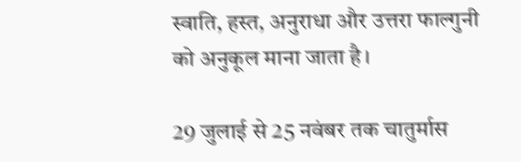स्वाति, हस्त, अनुराधा और उत्तरा फाल्गुनी को अनुकूल माना जाता है।

29 जुलाई से 25 नवंबर तक चातुर्मास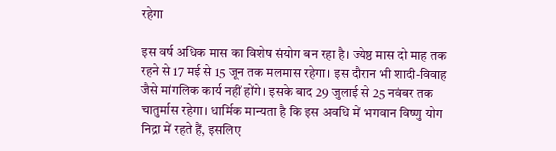रहेगा

इस वर्ष अधिक मास का विशेष संयोग बन रहा है। ज्येष्ठ मास दो माह तक रहने से 17 मई से 15 जून तक मलमास रहेगा। इस दौरान भी शादी-विवाह जैसे मांगलिक कार्य नहीं होंगे। इसके बाद 29 जुलाई से 25 नवंबर तक चातुर्मास रहेगा। धार्मिक मान्यता है कि इस अवधि में भगवान विष्णु योग निद्रा में रहते हैं, इसलिए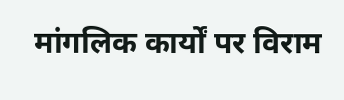मांगलिक कार्यों पर विराम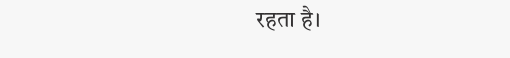रहता है।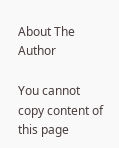About The Author

You cannot copy content of this page